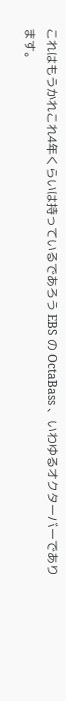これはもうかれこれ4年くらいは持っているであろう EBS の OctaBass 、いわゆるオクターバーであります。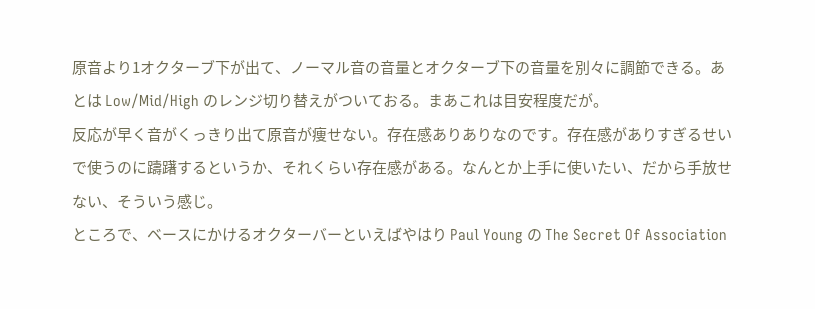原音より1オクターブ下が出て、ノーマル音の音量とオクターブ下の音量を別々に調節できる。あとは Low/Mid/High のレンジ切り替えがついておる。まあこれは目安程度だが。
反応が早く音がくっきり出て原音が痩せない。存在感ありありなのです。存在感がありすぎるせいで使うのに躊躇するというか、それくらい存在感がある。なんとか上手に使いたい、だから手放せない、そういう感じ。
ところで、ベースにかけるオクターバーといえばやはり Paul Young の The Secret Of Association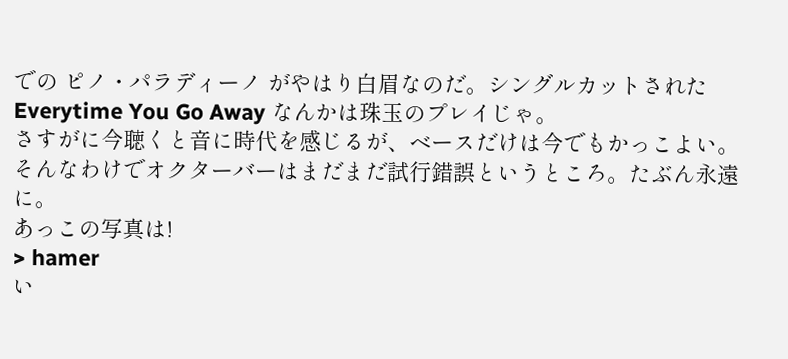での ピノ・パラディーノ がやはり白眉なのだ。シングルカットされた Everytime You Go Away なんかは珠玉のプレイじゃ。
さすがに今聴くと音に時代を感じるが、ベースだけは今でもかっこよい。
そんなわけでオクターバーはまだまだ試行錯誤というところ。たぶん永遠に。
あっこの写真は!
> hamer
い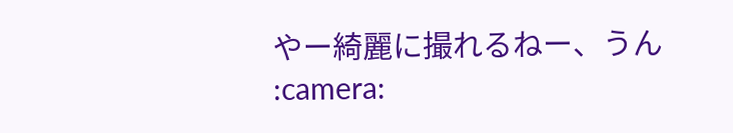やー綺麗に撮れるねー、うん :camera: